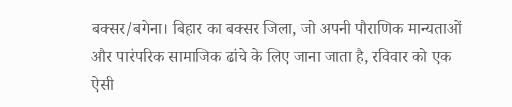बक्सर/बगेना। बिहार का बक्सर जिला, जो अपनी पौराणिक मान्यताओं और पारंपरिक सामाजिक ढांचे के लिए जाना जाता है, रविवार को एक ऐसी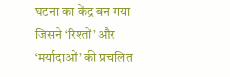घटना का केंद्र बन गया जिसने ‘रिश्तों’ और ‘मर्यादाओं’ की प्रचलित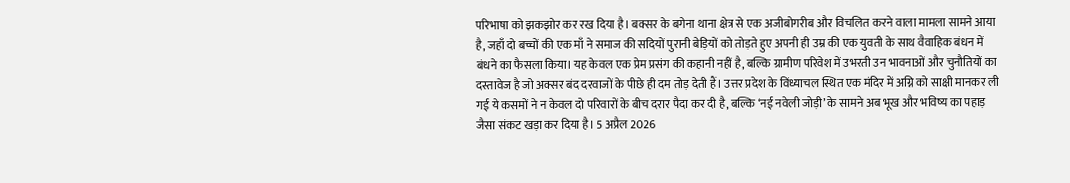परिभाषा को झकझोर कर रख दिया है। बक्सर के बगेना थाना क्षेत्र से एक अजीबोगरीब और विचलित करने वाला मामला सामने आया है, जहाँ दो बच्चों की एक माँ ने समाज की सदियों पुरानी बेड़ियों को तोड़ते हुए अपनी ही उम्र की एक युवती के साथ वैवाहिक बंधन में बंधने का फैसला किया। यह केवल एक प्रेम प्रसंग की कहानी नहीं है, बल्कि ग्रामीण परिवेश में उभरती उन भावनाओं और चुनौतियों का दस्तावेज है जो अक्सर बंद दरवाजों के पीछे ही दम तोड़ देती हैं। उत्तर प्रदेश के विंध्याचल स्थित एक मंदिर में अग्नि को साक्षी मानकर ली गई ये कसमों ने न केवल दो परिवारों के बीच दरार पैदा कर दी है, बल्कि ‘नई नवेली जोड़ी’ के सामने अब भूख और भविष्य का पहाड़ जैसा संकट खड़ा कर दिया है। 5 अप्रैल 2026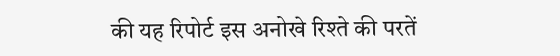की यह रिपोर्ट इस अनोखे रिश्ते की परतें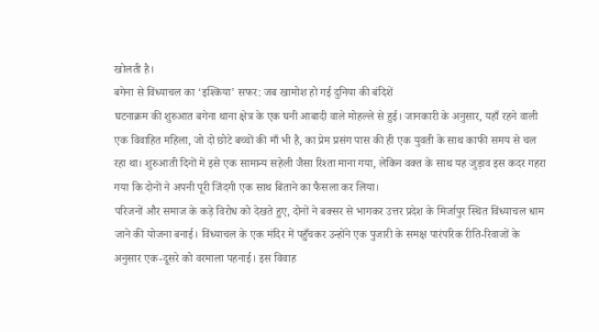खोलती है।
बगेना से विंध्याचल का ‘इश्किया’ सफर: जब खामोश हो गई दुनिया की बंदिशें
घटनाक्रम की शुरुआत बगेना थाना क्षेत्र के एक घनी आबादी वाले मोहल्ले से हुई। जानकारी के अनुसार, यहाँ रहने वाली एक विवाहित महिला, जो दो छोटे बच्चों की माँ भी है, का प्रेम प्रसंग पास की ही एक युवती के साथ काफी समय से चल रहा था। शुरुआती दिनों में इसे एक सामान्य सहेली जैसा रिश्ता माना गया, लेकिन वक्त के साथ यह जुड़ाव इस कदर गहरा गया कि दोनों ने अपनी पूरी जिंदगी एक साथ बिताने का फैसला कर लिया।
परिजनों और समाज के कड़े विरोध को देखते हुए, दोनों ने बक्सर से भागकर उत्तर प्रदेश के मिर्जापुर स्थित विंध्याचल धाम जाने की योजना बनाई। विंध्याचल के एक मंदिर में पहुँचकर उन्होंने एक पुजारी के समक्ष पारंपरिक रीति-रिवाजों के अनुसार एक-दूसरे को वरमाला पहनाई। इस विवाह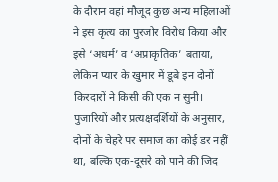के दौरान वहां मौजूद कुछ अन्य महिलाओं ने इस कृत्य का पुरजोर विरोध किया और इसे ‘अधर्म’ व ‘अप्राकृतिक’ बताया, लेकिन प्यार के खुमार में डूबे इन दोनों किरदारों ने किसी की एक न सुनी। पुजारियों और प्रत्यक्षदर्शियों के अनुसार, दोनों के चेहरे पर समाज का कोई डर नहीं था, बल्कि एक-दूसरे को पाने की जिद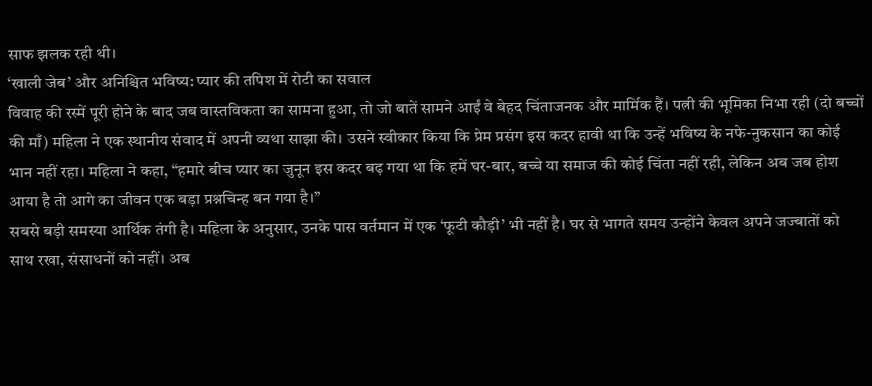साफ झलक रही थी।
‘खाली जेब’ और अनिश्चित भविष्य: प्यार की तपिश में रोटी का सवाल
विवाह की रस्में पूरी होने के बाद जब वास्तविकता का सामना हुआ, तो जो बातें सामने आईं वे बेहद चिंताजनक और मार्मिक हैं। पत्नी की भूमिका निभा रही (दो बच्चों की माँ) महिला ने एक स्थानीय संवाद में अपनी व्यथा साझा की। उसने स्वीकार किया कि प्रेम प्रसंग इस कदर हावी था कि उन्हें भविष्य के नफे-नुकसान का कोई भान नहीं रहा। महिला ने कहा, “हमारे बीच प्यार का जुनून इस कदर बढ़ गया था कि हमें घर-बार, बच्चे या समाज की कोई चिंता नहीं रही, लेकिन अब जब होश आया है तो आगे का जीवन एक बड़ा प्रश्नचिन्ह बन गया है।”
सबसे बड़ी समस्या आर्थिक तंगी है। महिला के अनुसार, उनके पास वर्तमान में एक ‘फूटी कौड़ी’ भी नहीं है। घर से भागते समय उन्होंने केवल अपने जज्बातों को साथ रखा, संसाधनों को नहीं। अब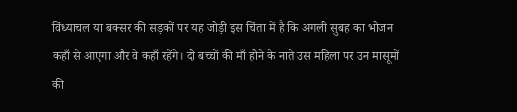विंध्याचल या बक्सर की सड़कों पर यह जोड़ी इस चिंता में है कि अगली सुबह का भोजन कहाँ से आएगा और वे कहाँ रहेंगे। दो बच्चों की माँ होने के नाते उस महिला पर उन मासूमों की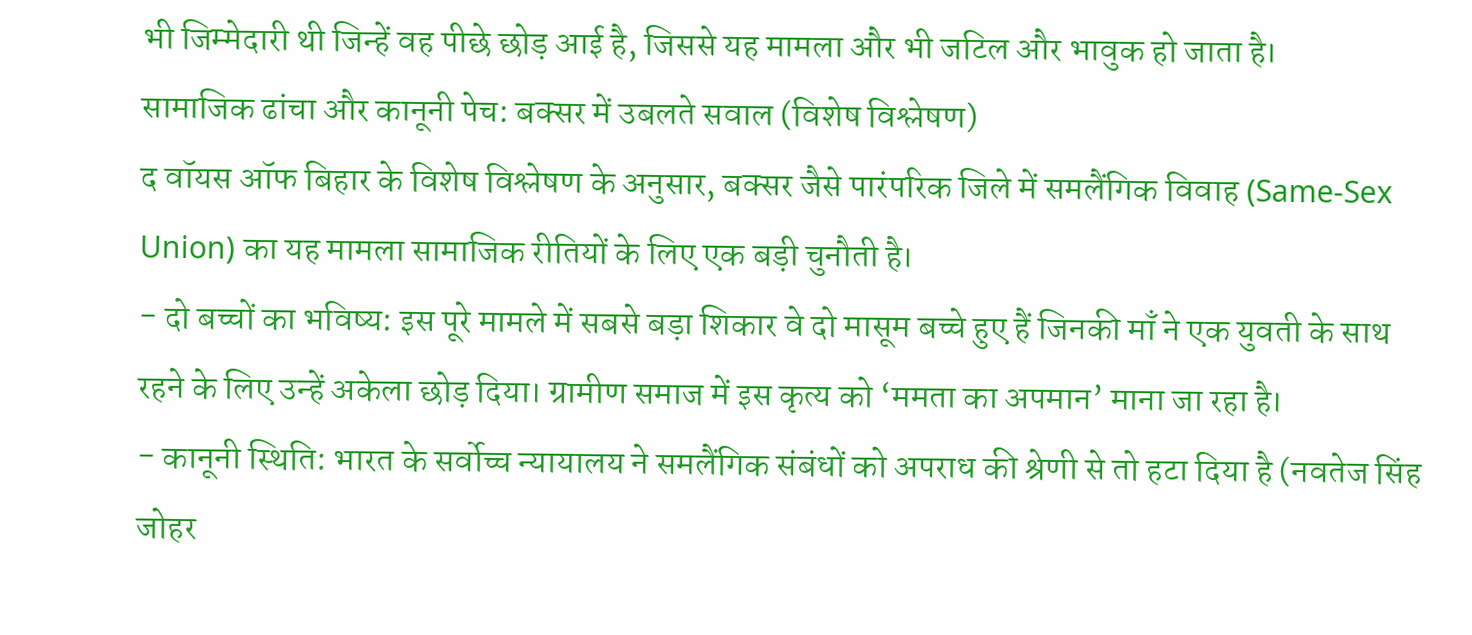भी जिम्मेदारी थी जिन्हें वह पीछे छोड़ आई है, जिससे यह मामला और भी जटिल और भावुक हो जाता है।
सामाजिक ढांचा और कानूनी पेच: बक्सर में उबलते सवाल (विशेष विश्लेषण)
द वॉयस ऑफ बिहार के विशेष विश्लेषण के अनुसार, बक्सर जैसे पारंपरिक जिले में समलैंगिक विवाह (Same-Sex Union) का यह मामला सामाजिक रीतियों के लिए एक बड़ी चुनौती है।
- दो बच्चों का भविष्य: इस पूरे मामले में सबसे बड़ा शिकार वे दो मासूम बच्चे हुए हैं जिनकी माँ ने एक युवती के साथ रहने के लिए उन्हें अकेला छोड़ दिया। ग्रामीण समाज में इस कृत्य को ‘ममता का अपमान’ माना जा रहा है।
- कानूनी स्थिति: भारत के सर्वोच्च न्यायालय ने समलैंगिक संबंधों को अपराध की श्रेणी से तो हटा दिया है (नवतेज सिंह जोहर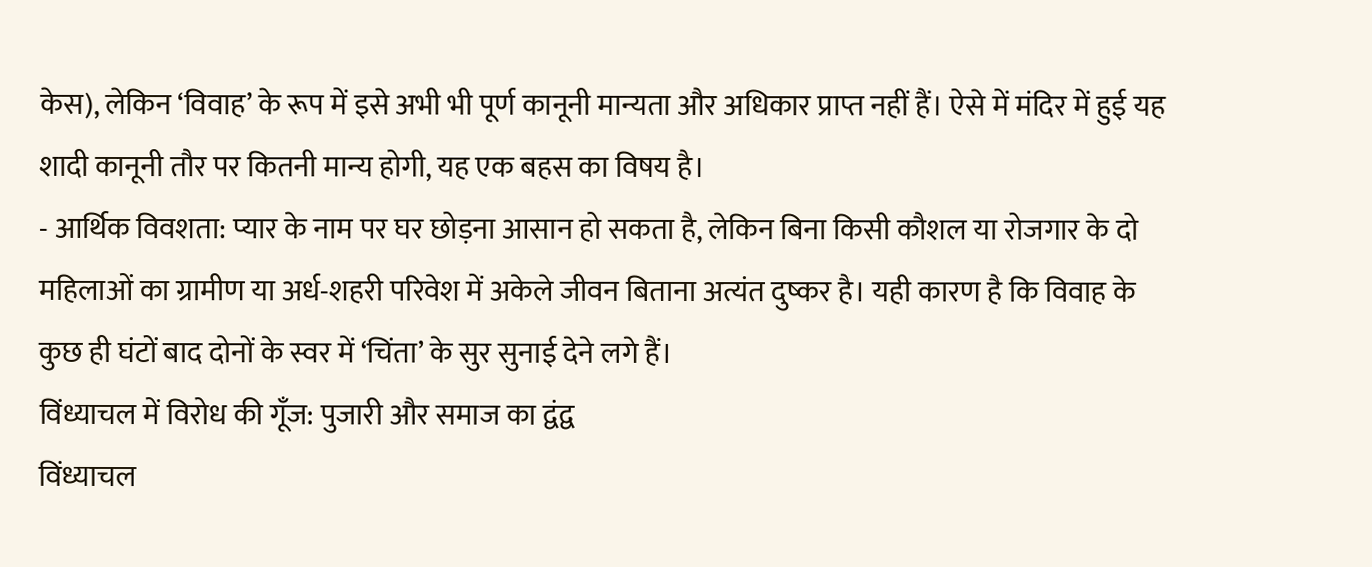केस), लेकिन ‘विवाह’ के रूप में इसे अभी भी पूर्ण कानूनी मान्यता और अधिकार प्राप्त नहीं हैं। ऐसे में मंदिर में हुई यह शादी कानूनी तौर पर कितनी मान्य होगी, यह एक बहस का विषय है।
- आर्थिक विवशता: प्यार के नाम पर घर छोड़ना आसान हो सकता है, लेकिन बिना किसी कौशल या रोजगार के दो महिलाओं का ग्रामीण या अर्ध-शहरी परिवेश में अकेले जीवन बिताना अत्यंत दुष्कर है। यही कारण है कि विवाह के कुछ ही घंटों बाद दोनों के स्वर में ‘चिंता’ के सुर सुनाई देने लगे हैं।
विंध्याचल में विरोध की गूँज: पुजारी और समाज का द्वंद्व
विंध्याचल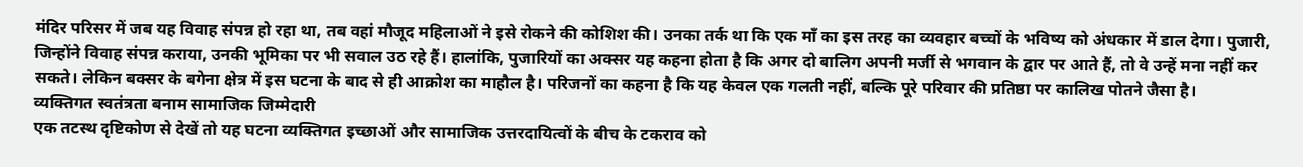मंदिर परिसर में जब यह विवाह संपन्न हो रहा था, तब वहां मौजूद महिलाओं ने इसे रोकने की कोशिश की। उनका तर्क था कि एक माँ का इस तरह का व्यवहार बच्चों के भविष्य को अंधकार में डाल देगा। पुजारी, जिन्होंने विवाह संपन्न कराया, उनकी भूमिका पर भी सवाल उठ रहे हैं। हालांकि, पुजारियों का अक्सर यह कहना होता है कि अगर दो बालिग अपनी मर्जी से भगवान के द्वार पर आते हैं, तो वे उन्हें मना नहीं कर सकते। लेकिन बक्सर के बगेना क्षेत्र में इस घटना के बाद से ही आक्रोश का माहौल है। परिजनों का कहना है कि यह केवल एक गलती नहीं, बल्कि पूरे परिवार की प्रतिष्ठा पर कालिख पोतने जैसा है।
व्यक्तिगत स्वतंत्रता बनाम सामाजिक जिम्मेदारी
एक तटस्थ दृष्टिकोण से देखें तो यह घटना व्यक्तिगत इच्छाओं और सामाजिक उत्तरदायित्वों के बीच के टकराव को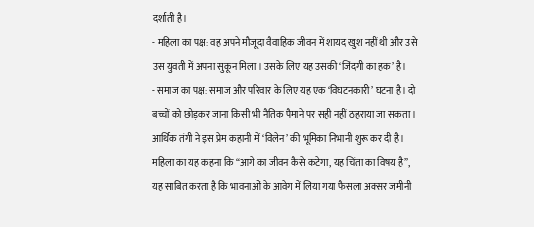दर्शाती है।
- महिला का पक्ष: वह अपने मौजूदा वैवाहिक जीवन में शायद खुश नहीं थी और उसे उस युवती में अपना सुकून मिला। उसके लिए यह उसकी ‘जिंदगी का हक’ है।
- समाज का पक्ष: समाज और परिवार के लिए यह एक ‘विघटनकारी’ घटना है। दो बच्चों को छोड़कर जाना किसी भी नैतिक पैमाने पर सही नहीं ठहराया जा सकता।
आर्थिक तंगी ने इस प्रेम कहानी में ‘विलेन’ की भूमिका निभानी शुरू कर दी है। महिला का यह कहना कि “आगे का जीवन कैसे कटेगा, यह चिंता का विषय है”, यह साबित करता है कि भावनाओं के आवेग में लिया गया फैसला अक्सर जमीनी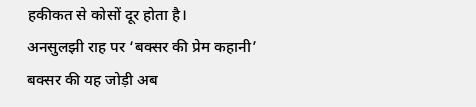हकीकत से कोसों दूर होता है।
अनसुलझी राह पर ‘बक्सर की प्रेम कहानी’
बक्सर की यह जोड़ी अब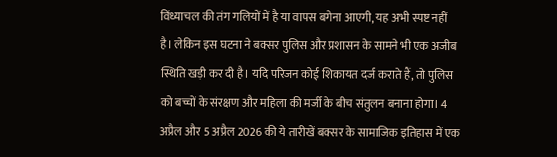विंध्याचल की तंग गलियों में है या वापस बगेना आएगी, यह अभी स्पष्ट नहीं है। लेकिन इस घटना ने बक्सर पुलिस और प्रशासन के सामने भी एक अजीब स्थिति खड़ी कर दी है। यदि परिजन कोई शिकायत दर्ज कराते हैं, तो पुलिस को बच्चों के संरक्षण और महिला की मर्जी के बीच संतुलन बनाना होगा। 4 अप्रैल और 5 अप्रैल 2026 की ये तारीखें बक्सर के सामाजिक इतिहास में एक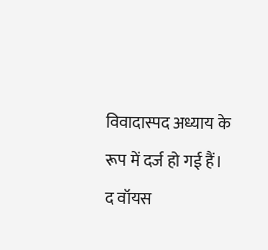विवादास्पद अध्याय के रूप में दर्ज हो गई हैं।
द वॉयस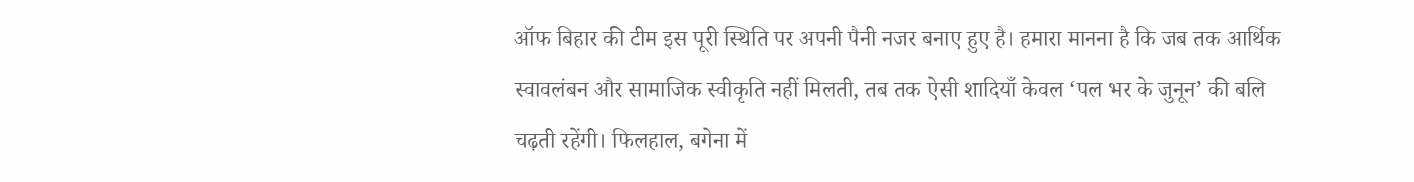ऑफ बिहार की टीम इस पूरी स्थिति पर अपनी पैनी नजर बनाए हुए है। हमारा मानना है कि जब तक आर्थिक स्वावलंबन और सामाजिक स्वीकृति नहीं मिलती, तब तक ऐसी शादियाँ केवल ‘पल भर के जुनून’ की बलि चढ़ती रहेंगी। फिलहाल, बगेना में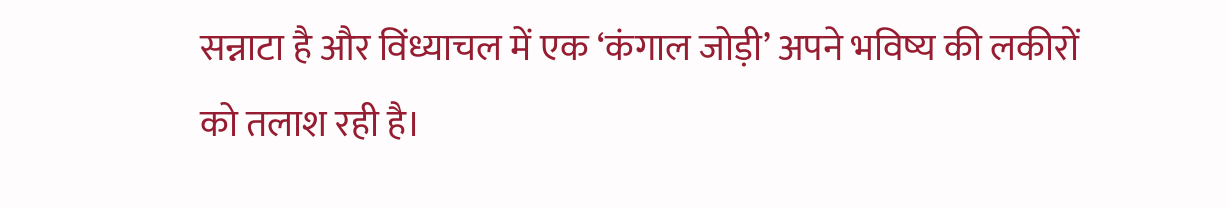सन्नाटा है और विंध्याचल में एक ‘कंगाल जोड़ी’ अपने भविष्य की लकीरों को तलाश रही है।